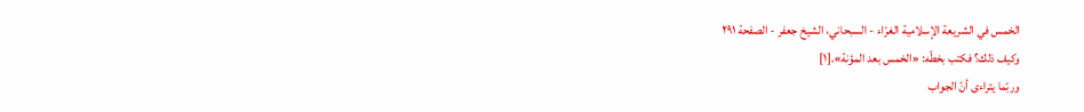الخمس في الشريعة الإسلامية الغرّاء - السبحاني، الشيخ جعفر - الصفحة ٢٩١
وكيف ذلك؟ فكتب بخطّه: «الخمس بعد المؤنة».[١]
وربّما يتراءى أنّ الجواب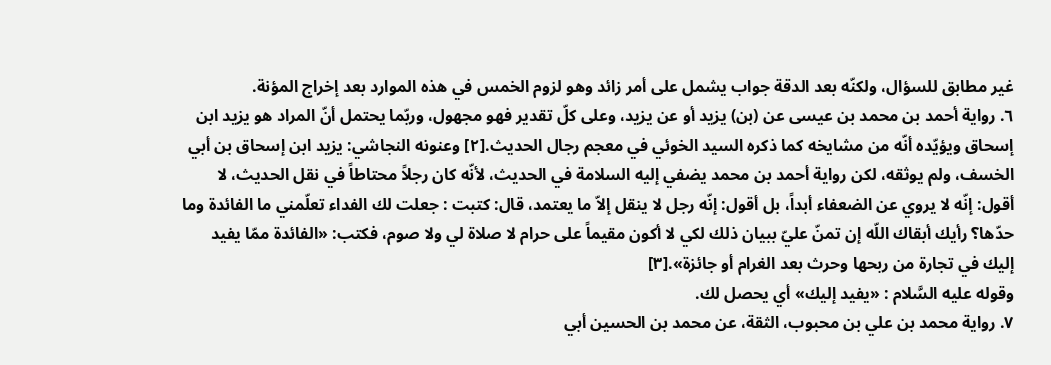غير مطابق للسؤال، ولكنّه بعد الدقة جواب يشمل على أمر زائد وهو لزوم الخمس في هذه الموارد بعد إخراج المؤنة.
٦. رواية أحمد بن محمد بن عيسى عن (بن) يزيد أو عن يزيد، وعلى كلّ تقدير فهو مجهول، وربّما يحتمل أنّ المراد هو يزيد ابن إسحاق ويؤيّده أنّه من مشايخه كما ذكره السيد الخوئي في معجم رجال الحديث.[٢] وعنونه النجاشي: يزيد ابن إسحاق بن أبي الخسف، ولم يوثقه، لكن رواية أحمد بن محمد يضفي إليه السلامة في الحديث، لأنّه كان رجلاً محتاطاً في نقل الحديث، لا أقول: إنّه لا يروي عن الضعفاء أبداً، بل أقول: إنّه رجل لا ينقل إلاّ ما يعتمد، قال: كتبت : جعلت لك الفداء تعلّمني ما الفائدة وما حدّها؟ رأيك أبقاك اللّه إن تمنّ عليّ ببيان ذلك لكي لا أكون مقيماً على حرام لا صلاة لي ولا صوم، فكتب: «الفائدة ممّا يفيد إليك في تجارة من ربحها وحرث بعد الغرام أو جائزة».[٣]
وقوله عليه السَّلام : «يفيد إليك» أي يحصل لك.
٧. رواية محمد بن علي بن محبوب، الثقة، عن محمد بن الحسين أبي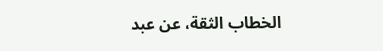الخطاب الثقة، عن عبد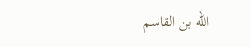اللّه بن القاسم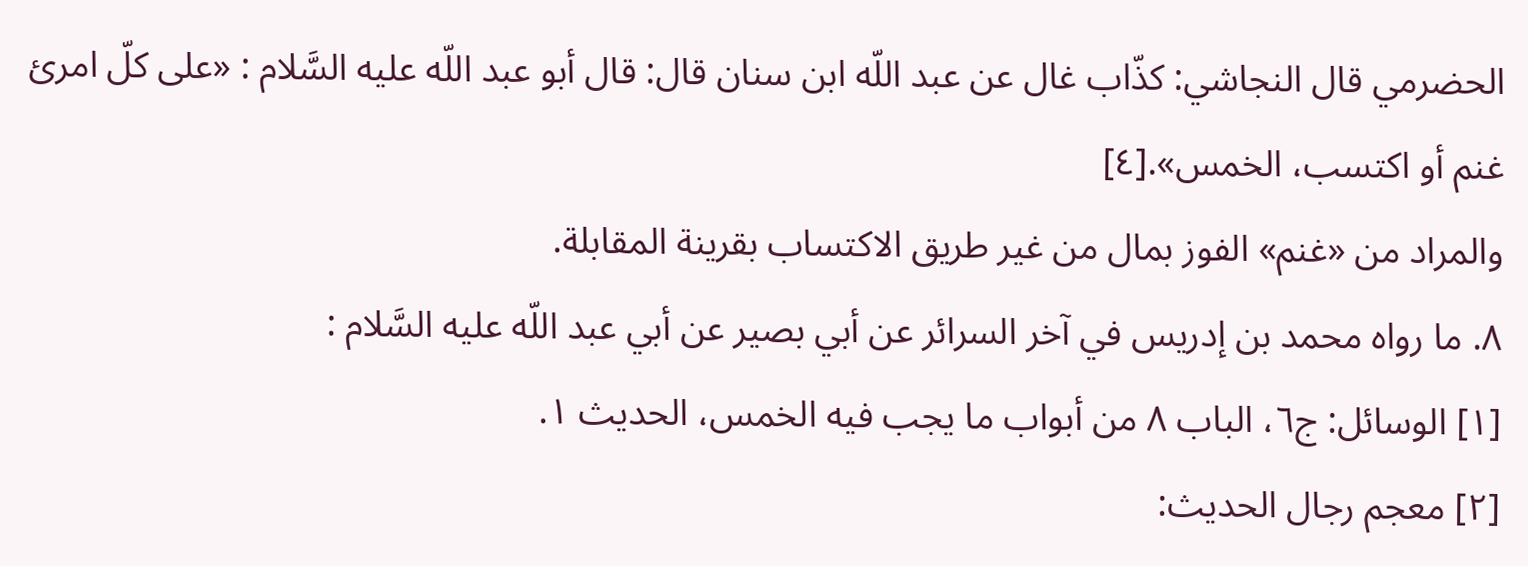الحضرمي قال النجاشي: كذّاب غال عن عبد اللّه ابن سنان قال: قال أبو عبد اللّه عليه السَّلام : «على كلّ امرئ غنم أو اكتسب، الخمس».[٤]
والمراد من «غنم» الفوز بمال من غير طريق الاكتساب بقرينة المقابلة.
٨. ما رواه محمد بن إدريس في آخر السرائر عن أبي بصير عن أبي عبد اللّه عليه السَّلام :
[١] الوسائل: ج٦، الباب ٨ من أبواب ما يجب فيه الخمس، الحديث ١.
[٢] معجم رجال الحديث: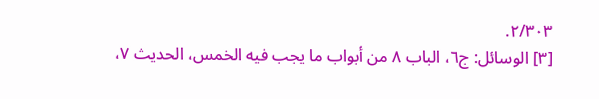٢/٣٠٣.
[٣] الوسائل: ج٦، الباب ٨ من أبواب ما يجب فيه الخمس، الحديث ٧،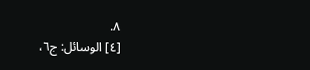٨.
[٤] الوسائل: ج٦،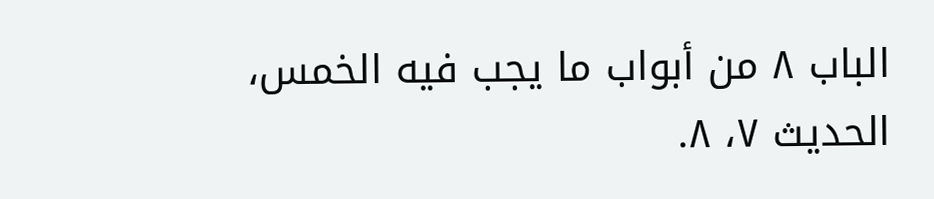الباب ٨ من أبواب ما يجب فيه الخمس، الحديث ٧، ٨.